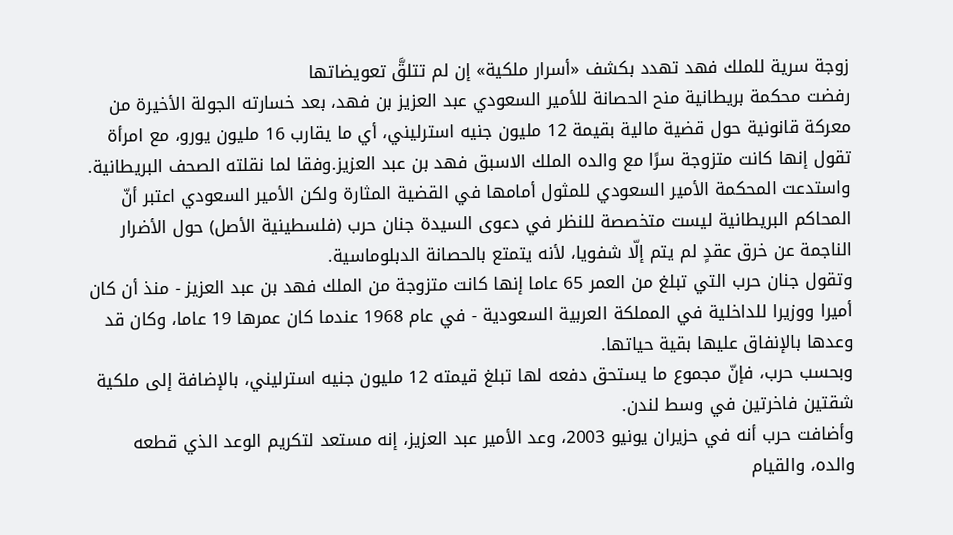زوجة سرية للملك فهد تهدد بكشف «أسرار ملكية» إن لم تتلقَّ تعويضاتها
رفضت محكمة بريطانية منح الحصانة للأمير السعودي عبد العزيز بن فهد، بعد خسارته الجولة الأخيرة من معركة قانونية حول قضية مالية بقيمة 12 مليون جنيه استرليني، أي ما يقارب 16 مليون يورو، مع امرأة تقول إنها كانت متزوجة سرًا مع والده الملك الاسبق فهد بن عبد العزيز.وفقا لما نقلته الصحف البريطانية.
واستدعت المحكمة الأمير السعودي للمثول أمامها في القضية المثارة ولكن الأمير السعودي اعتبر أنّ المحاكم البريطانية ليست متخصصة للنظر في دعوى السيدة جنان حرب (فلسطينية الأصل) حول الأضرار الناجمة عن خرق عقدٍ لم يتم إلّا شفويا، لأنه يتمتع بالحصانة الدبلوماسية.
وتقول جنان حرب التي تبلغ من العمر 65 عاما إنها كانت متزوجة من الملك فهد بن عبد العزيز - منذ أن كان أميرا ووزيرا للداخلية في المملكة العربية السعودية - في عام 1968 عندما كان عمرها 19 عاما، وكان قد وعدها بالإنفاق عليها بقية حياتها.
وبحسب حرب، فإنّ مجموع ما يستحق دفعه لها تبلغ قيمته 12 مليون جنيه استرليني، بالإضافة إلى ملكية شقتين فاخرتين في وسط لندن.
وأضافت حرب أنه في حزيران يونيو 2003، وعد الأمير عبد العزيز، إنه مستعد لتكريم الوعد الذي قطعه والده، والقيام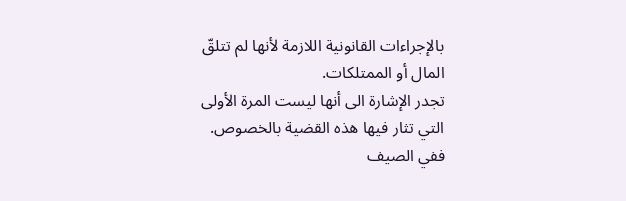بالإجراءات القانونية اللازمة لأنها لم تتلقّ المال أو الممتلكات.
تجدر الإشارة الى أنها ليست المرة الأولى التي تثار فيها هذه القضية بالخصوص. ففي الصيف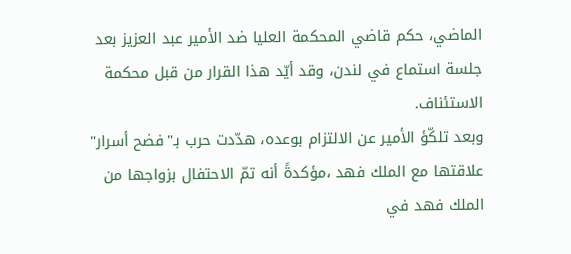الماضي، حكم قاضي المحكمة العليا ضد الأمير عبد العزيز بعد جلسة استماع في لندن، وقد أيّد هذا القرار من قبل محكمة الاستئناف.
وبعد تلكّؤ الأمير عن الالتزام بوعده، هدّدت حرب بـ"فضح أسرار" علاقتها مع الملك فهد ،مؤكدةً أنه تمّ الاحتفال بزواجها من الملك فهد في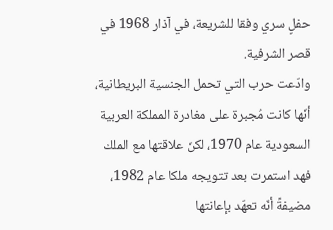حفلٍ سري وفقا للشريعة، في آذار 1968 في قصر الشرفية.
وادّعت حرب التي تحمل الجنسية البريطانية، أنّها كانت مُجبرة على مغادرة المملكة العربية السعودية عام 1970، لكنّ علاقتها مع الملك فهد استمرت بعد تتويجه ملكا عام 1982، مضيفةً أنّه تعهّد بإعانتها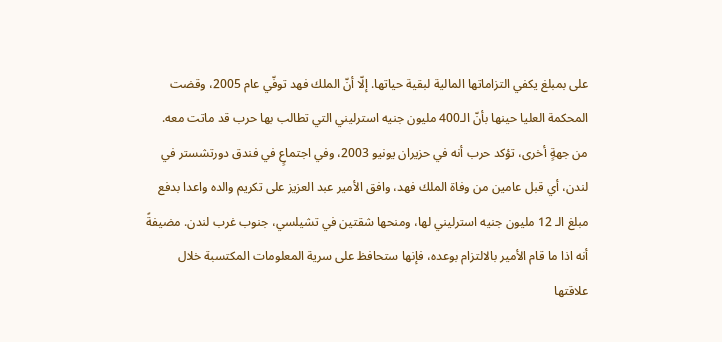على بمبلغ يكفي التزاماتها المالية لبقية حياتها. إلّا أنّ الملك فهد توفّي عام 2005، وقضت المحكمة العليا حينها بأنّ الـ400 مليون جنيه استرليني التي تطالب بها حرب قد ماتت معه.
من جهةٍ أخرى، تؤكد حرب أنه في حزيران يونيو 2003، وفي اجتماعٍ في فندق دورتشستر في لندن، أي قبل عامين من وفاة الملك فهد، وافق الأمير عبد العزيز على تكريم والده واعدا بدفع مبلغ الـ 12 مليون جنيه استرليني لها، ومنحها شقتين في تشيلسي، جنوب غرب لندن. مضيفةً أنه اذا ما قام الأمير بالالتزام بوعده، فإنها ستحافظ على سرية المعلومات المكتسبة خلال علاقتها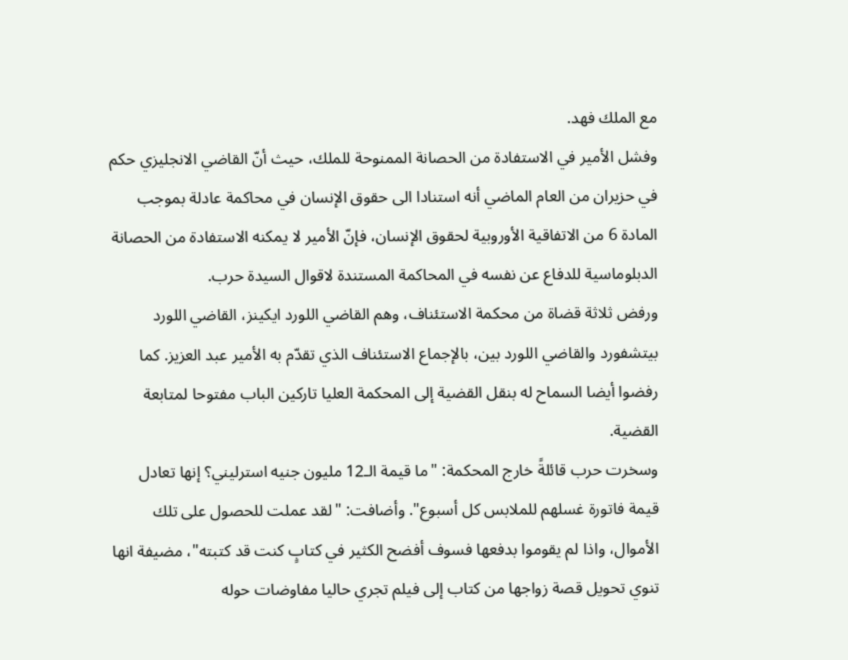مع الملك فهد.
وفشل الأمير في الاستفادة من الحصانة الممنوحة للملك، حيث أنّ القاضي الانجليزي حكم في حزيران من العام الماضي أنه استنادا الى حقوق الإنسان في محاكمة عادلة بموجب المادة 6 من الاتفاقية الأوروبية لحقوق الإنسان، فإنّ الأمير لا يمكنه الاستفادة من الحصانة الدبلوماسية للدفاع عن نفسه في المحاكمة المستندة لاقوال السيدة حرب.
ورفض ثلاثة قضاة من محكمة الاستئناف، وهم القاضي اللورد ايكينز، القاضي اللورد بيتشفورد والقاضي اللورد بين، بالإجماع الاستئناف الذي تقدّم به الأمير عبد العزيز. كما رفضوا أيضا السماح له بنقل القضية إلى المحكمة العليا تاركين الباب مفتوحا لمتابعة القضية.
وسخرت حرب قائلةً خارج المحكمة: "ما قيمة الـ12 مليون جنيه استرليني؟ إنها تعادل قيمة فاتورة غسلهم للملابس كل أسبوع". وأضافت: "لقد عملت للحصول على تلك الأموال، واذا لم يقوموا بدفعها فسوف أفضح الكثير في كتابٍ كنت قد كتبته"، مضيفة انها تنوي تحويل قصة زواجها من كتاب إلى فيلم تجري حاليا مفاوضات حوله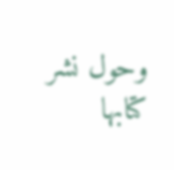وحول نشر كتابها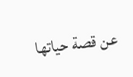عن قصة حياتها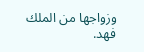وزواجها من الملك فهد.